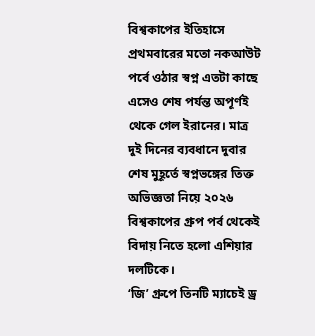বিশ্বকাপের ইতিহাসে প্রথমবারের মতো নকআউট পর্বে ওঠার স্বপ্ন এতটা কাছে এসেও শেষ পর্যন্ত অপূর্ণই থেকে গেল ইরানের। মাত্র দুই দিনের ব্যবধানে দুবার শেষ মুহূর্তে স্বপ্নভঙ্গের তিক্ত অভিজ্ঞতা নিয়ে ২০২৬ বিশ্বকাপের গ্রুপ পর্ব থেকেই বিদায় নিতে হলো এশিয়ার দলটিকে।
‘জি’ গ্রুপে তিনটি ম্যাচেই ড্র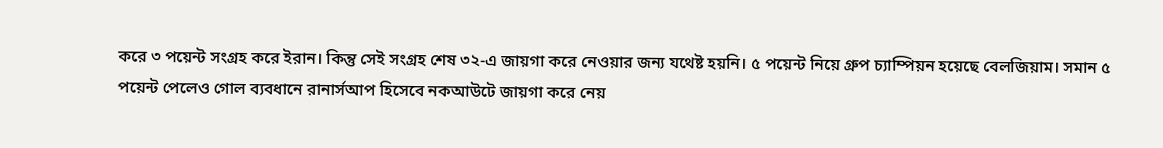করে ৩ পয়েন্ট সংগ্রহ করে ইরান। কিন্তু সেই সংগ্রহ শেষ ৩২-এ জায়গা করে নেওয়ার জন্য যথেষ্ট হয়নি। ৫ পয়েন্ট নিয়ে গ্রুপ চ্যাম্পিয়ন হয়েছে বেলজিয়াম। সমান ৫ পয়েন্ট পেলেও গোল ব্যবধানে রানার্সআপ হিসেবে নকআউটে জায়গা করে নেয়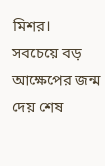মিশর।
সবচেয়ে বড় আক্ষেপের জন্ম দেয় শেষ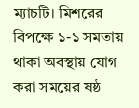ম্যাচটি। মিশরের বিপক্ষে ১-১ সমতায় থাকা অবস্থায় যোগ করা সময়ের ষষ্ঠ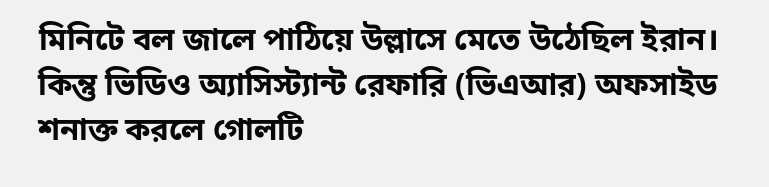মিনিটে বল জালে পাঠিয়ে উল্লাসে মেতে উঠেছিল ইরান। কিন্তু ভিডিও অ্যাসিস্ট্যান্ট রেফারি (ভিএআর) অফসাইড শনাক্ত করলে গোলটি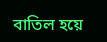বাতিল হয়ে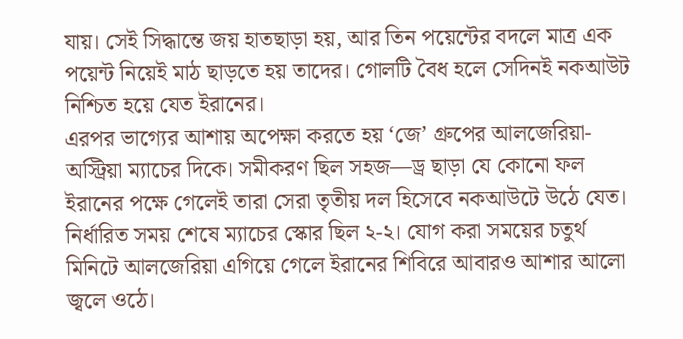যায়। সেই সিদ্ধান্তে জয় হাতছাড়া হয়, আর তিন পয়েন্টের বদলে মাত্র এক পয়েন্ট নিয়েই মাঠ ছাড়তে হয় তাদের। গোলটি বৈধ হলে সেদিনই নকআউট নিশ্চিত হয়ে যেত ইরানের।
এরপর ভাগ্যের আশায় অপেক্ষা করতে হয় ‘জে’ গ্রুপের আলজেরিয়া-অস্ট্রিয়া ম্যাচের দিকে। সমীকরণ ছিল সহজ—ড্র ছাড়া যে কোনো ফল ইরানের পক্ষে গেলেই তারা সেরা তৃতীয় দল হিসেবে নকআউটে উঠে যেত।
নির্ধারিত সময় শেষে ম্যাচের স্কোর ছিল ২-২। যোগ করা সময়ের চতুর্থ মিনিটে আলজেরিয়া এগিয়ে গেলে ইরানের শিবিরে আবারও আশার আলো জ্বলে ওঠে।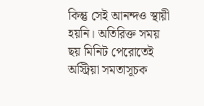কিন্তু সেই আনন্দও স্থায়ী হয়নি। অতিরিক্ত সময় ছয় মিনিট পেরোতেই অস্ট্রিয়া সমতাসূচক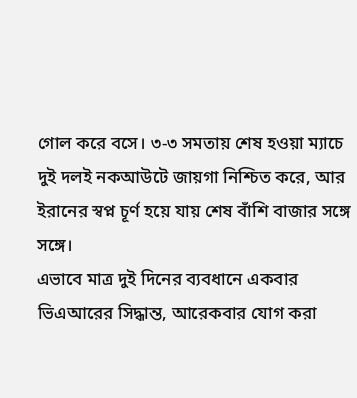গোল করে বসে। ৩-৩ সমতায় শেষ হওয়া ম্যাচে দুই দলই নকআউটে জায়গা নিশ্চিত করে, আর ইরানের স্বপ্ন চূর্ণ হয়ে যায় শেষ বাঁশি বাজার সঙ্গে সঙ্গে।
এভাবে মাত্র দুই দিনের ব্যবধানে একবার ভিএআরের সিদ্ধান্ত, আরেকবার যোগ করা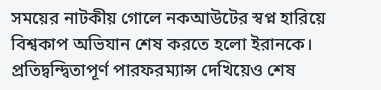সময়ের নাটকীয় গোলে নকআউটের স্বপ্ন হারিয়ে বিশ্বকাপ অভিযান শেষ করতে হলো ইরানকে। প্রতিদ্বন্দ্বিতাপূর্ণ পারফরম্যান্স দেখিয়েও শেষ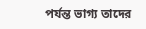পর্যন্ত ভাগ্য তাদের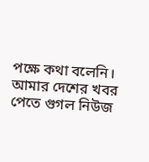পক্ষে কথা বলেনি।
আমার দেশের খবর পেতে গুগল নিউজ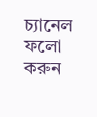চ্যানেল ফলো করুন